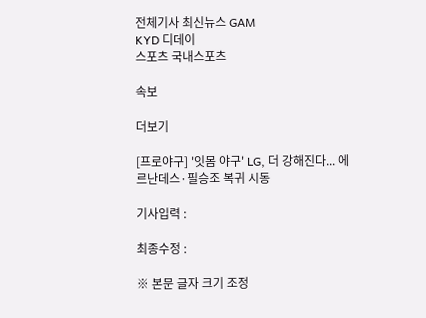전체기사 최신뉴스 GAM
KYD 디데이
스포츠 국내스포츠

속보

더보기

[프로야구] '잇몸 야구' LG, 더 강해진다... 에르난데스·필승조 복귀 시동

기사입력 :

최종수정 :

※ 본문 글자 크기 조정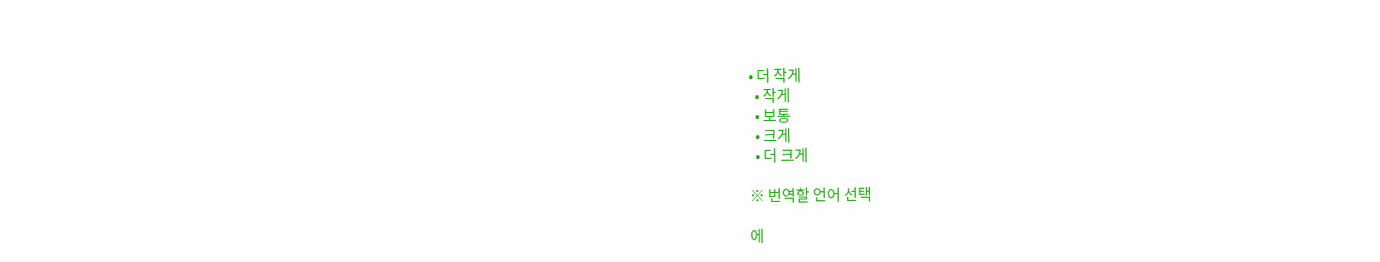• 더 작게
  • 작게
  • 보통
  • 크게
  • 더 크게

※ 번역할 언어 선택

에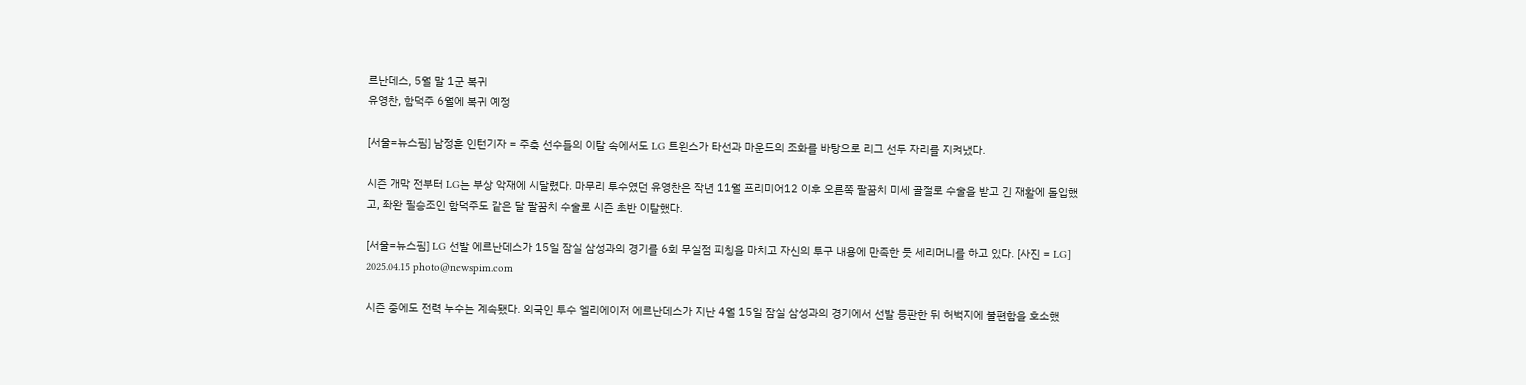르난데스, 5월 말 1군 복귀
유영찬, 함덕주 6월에 복귀 예정

[서울=뉴스핌] 남정훈 인턴기자 = 주축 선수들의 이탈 속에서도 LG 트윈스가 타선과 마운드의 조화를 바탕으로 리그 선두 자리를 지켜냈다.

시즌 개막 전부터 LG는 부상 악재에 시달렸다. 마무리 투수였던 유영찬은 작년 11월 프리미어12 이후 오른쪽 팔꿈치 미세 골절로 수술을 받고 긴 재활에 돌입했고, 좌완 필승조인 함덕주도 같은 달 팔꿈치 수술로 시즌 초반 이탈했다.

[서울=뉴스핌] LG 선발 에르난데스가 15일 잠실 삼성과의 경기를 6회 무실점 피칭을 마치고 자신의 투구 내용에 만족한 듯 세리머니를 하고 있다. [사진 = LG] 2025.04.15 photo@newspim.com

시즌 중에도 전력 누수는 계속됐다. 외국인 투수 엘리에이저 에르난데스가 지난 4월 15일 잠실 삼성과의 경기에서 선발 등판한 뒤 허벅지에 불편함을 호소했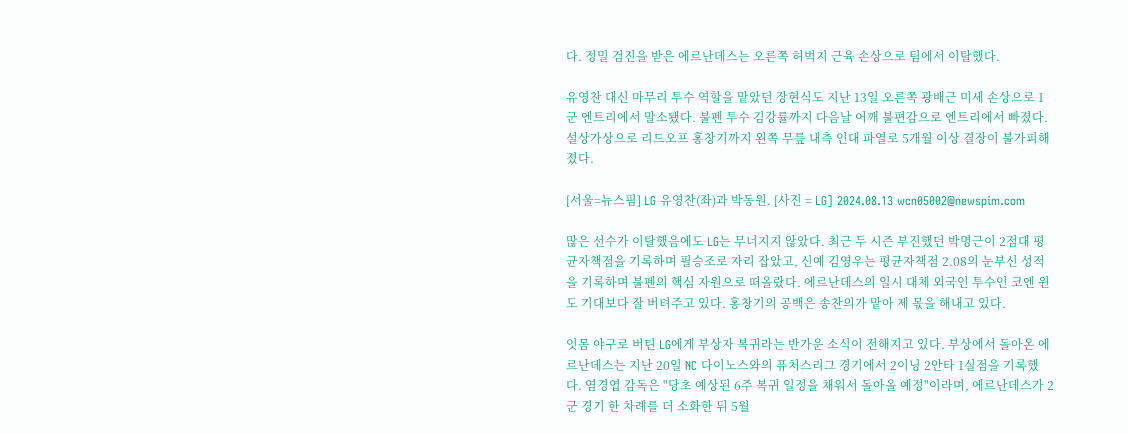다. 정밀 검진을 받은 에르난데스는 오른쪽 허벅지 근육 손상으로 팀에서 이탈했다.

유영찬 대신 마무리 투수 역할을 맡았던 장현식도 지난 13일 오른쪽 광배근 미세 손상으로 1군 엔트리에서 말소됐다. 불펜 투수 김강률까지 다음날 어깨 불편감으로 엔트리에서 빠졌다. 설상가상으로 리드오프 홍창기까지 왼쪽 무릎 내측 인대 파열로 5개월 이상 결장이 불가피해졌다.

[서울=뉴스핌] LG 유영찬(좌)과 박동원. [사진 = LG] 2024.08.13 wcn05002@newspim.com

많은 선수가 이탈했음에도 LG는 무너지지 않았다. 최근 두 시즌 부진했던 박명근이 2점대 평균자책점을 기록하며 필승조로 자리 잡았고, 신예 김영우는 평균자책점 2.08의 눈부신 성적을 기록하며 불펜의 핵심 자원으로 떠올랐다. 에르난데스의 일시 대체 외국인 투수인 코엔 윈도 기대보다 잘 버텨주고 있다. 홍창기의 공백은 송찬의가 맡아 제 몫을 해내고 있다.

잇몸 야구로 버틴 LG에게 부상자 복귀라는 반가운 소식이 전해지고 있다. 부상에서 돌아온 에르난데스는 지난 20일 NC 다이노스와의 퓨처스리그 경기에서 2이닝 2안타 1실점을 기록했다. 염경엽 감독은 "당초 예상된 6주 복귀 일정을 채워서 돌아올 예정"이라며, 에르난데스가 2군 경기 한 차례를 더 소화한 뒤 5월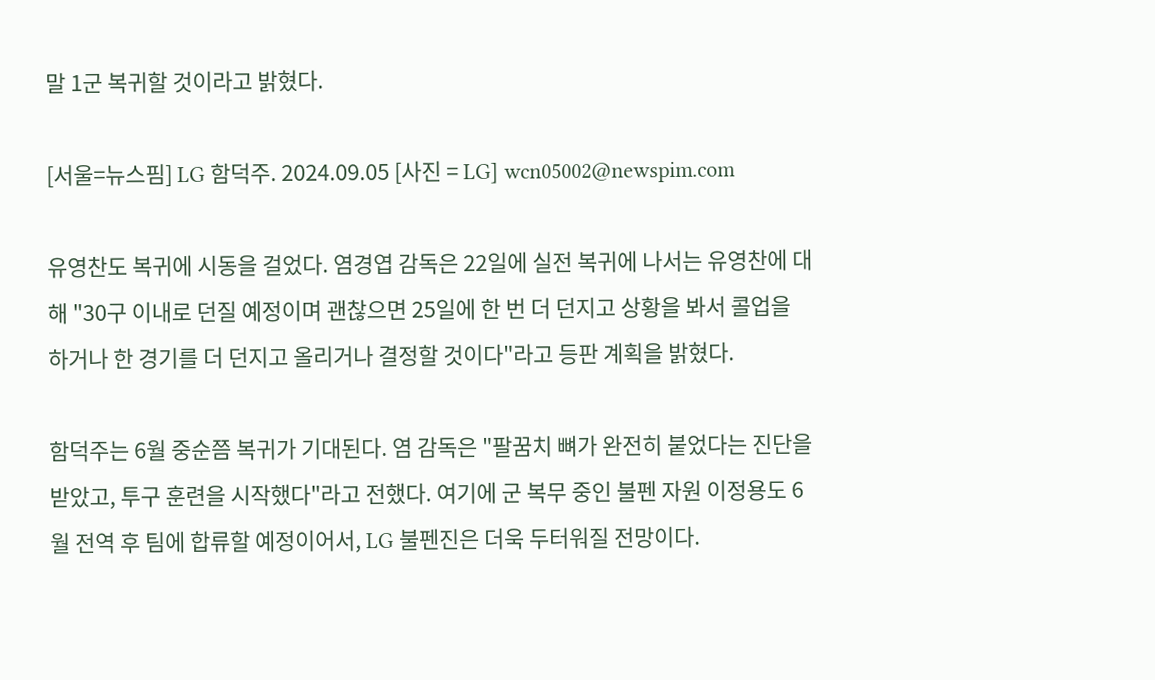말 1군 복귀할 것이라고 밝혔다.

[서울=뉴스핌] LG 함덕주. 2024.09.05 [사진 = LG] wcn05002@newspim.com

유영찬도 복귀에 시동을 걸었다. 염경엽 감독은 22일에 실전 복귀에 나서는 유영찬에 대해 "30구 이내로 던질 예정이며 괜찮으면 25일에 한 번 더 던지고 상황을 봐서 콜업을 하거나 한 경기를 더 던지고 올리거나 결정할 것이다"라고 등판 계획을 밝혔다.

함덕주는 6월 중순쯤 복귀가 기대된다. 염 감독은 "팔꿈치 뼈가 완전히 붙었다는 진단을 받았고, 투구 훈련을 시작했다"라고 전했다. 여기에 군 복무 중인 불펜 자원 이정용도 6월 전역 후 팀에 합류할 예정이어서, LG 불펜진은 더욱 두터워질 전망이다.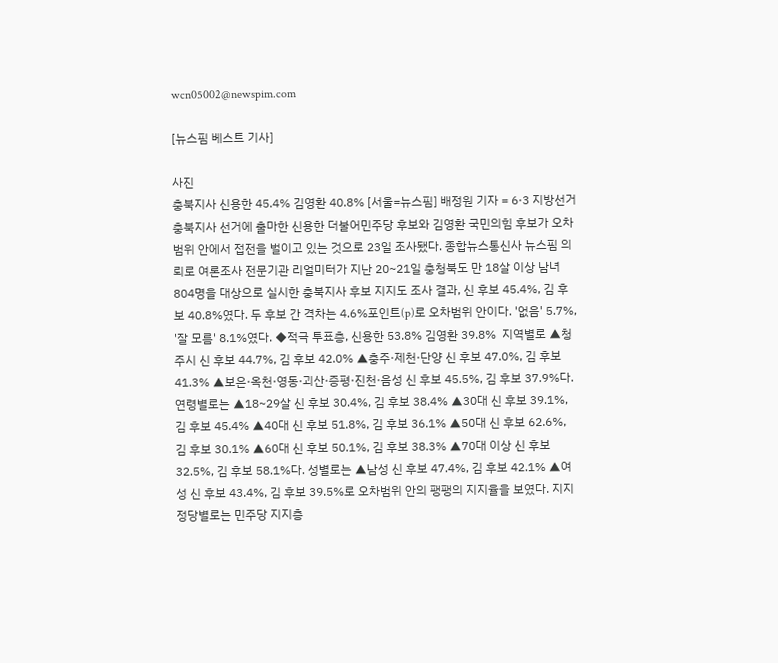wcn05002@newspim.com

[뉴스핌 베스트 기사]

사진
충북지사 신용한 45.4% 김영환 40.8% [서울=뉴스핌] 배정원 기자 = 6·3 지방선거 충북지사 선거에 출마한 신용한 더불어민주당 후보와 김영환 국민의힘 후보가 오차범위 안에서 접전을 벌이고 있는 것으로 23일 조사됐다. 종합뉴스통신사 뉴스핌 의뢰로 여론조사 전문기관 리얼미터가 지난 20~21일 충청북도 만 18살 이상 남녀 804명을 대상으로 실시한 충북지사 후보 지지도 조사 결과, 신 후보 45.4%, 김 후보 40.8%였다. 두 후보 간 격차는 4.6%포인트(p)로 오차범위 안이다. '없음' 5.7%, '잘 모름' 8.1%였다. ◆적극 투표층, 신용한 53.8% 김영환 39.8%  지역별로 ▲청주시 신 후보 44.7%, 김 후보 42.0% ▲충주·제천·단양 신 후보 47.0%, 김 후보 41.3% ▲보은·옥천·영동·괴산·증평·진천·음성 신 후보 45.5%, 김 후보 37.9%다. 연령별로는 ▲18~29살 신 후보 30.4%, 김 후보 38.4% ▲30대 신 후보 39.1%, 김 후보 45.4% ▲40대 신 후보 51.8%, 김 후보 36.1% ▲50대 신 후보 62.6%, 김 후보 30.1% ▲60대 신 후보 50.1%, 김 후보 38.3% ▲70대 이상 신 후보 32.5%, 김 후보 58.1%다. 성별로는 ▲남성 신 후보 47.4%, 김 후보 42.1% ▲여성 신 후보 43.4%, 김 후보 39.5%로 오차범위 안의 팽팽의 지지율을 보였다. 지지 정당별로는 민주당 지지층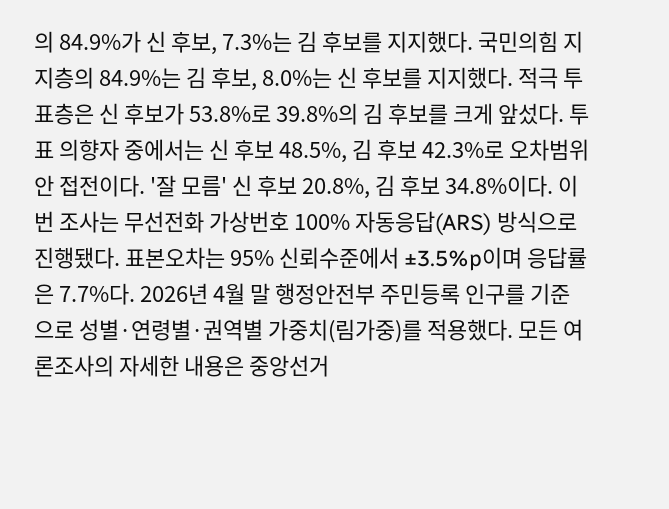의 84.9%가 신 후보, 7.3%는 김 후보를 지지했다. 국민의힘 지지층의 84.9%는 김 후보, 8.0%는 신 후보를 지지했다. 적극 투표층은 신 후보가 53.8%로 39.8%의 김 후보를 크게 앞섰다. 투표 의향자 중에서는 신 후보 48.5%, 김 후보 42.3%로 오차범위 안 접전이다. '잘 모름' 신 후보 20.8%, 김 후보 34.8%이다. 이번 조사는 무선전화 가상번호 100% 자동응답(ARS) 방식으로 진행됐다. 표본오차는 95% 신뢰수준에서 ±3.5%p이며 응답률은 7.7%다. 2026년 4월 말 행정안전부 주민등록 인구를 기준으로 성별·연령별·권역별 가중치(림가중)를 적용했다. 모든 여론조사의 자세한 내용은 중앙선거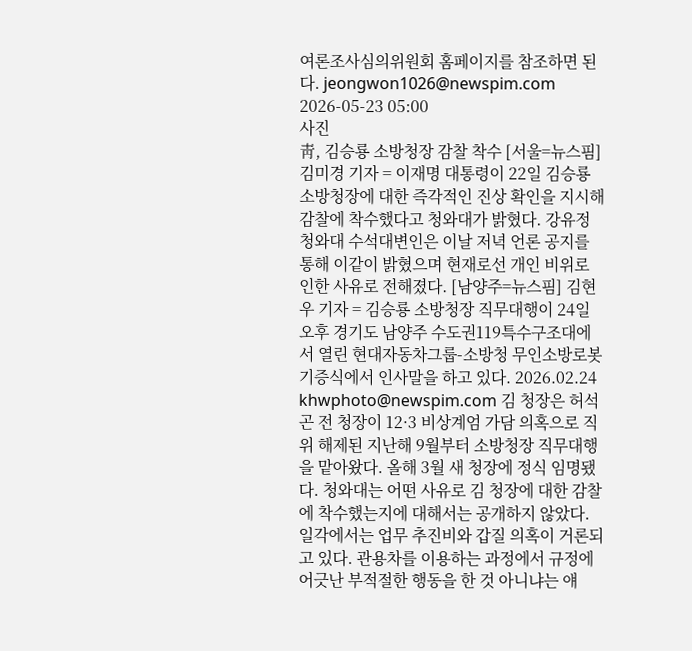여론조사심의위원회 홈페이지를 참조하면 된다. jeongwon1026@newspim.com 2026-05-23 05:00
사진
靑, 김승룡 소방청장 감찰 착수 [서울=뉴스핌] 김미경 기자 = 이재명 대통령이 22일 김승룡 소방청장에 대한 즉각적인 진상 확인을 지시해 감찰에 착수했다고 청와대가 밝혔다. 강유정 청와대 수석대변인은 이날 저녁 언론 공지를 통해 이같이 밝혔으며 현재로선 개인 비위로 인한 사유로 전해졌다. [남양주=뉴스핌] 김현우 기자 = 김승룡 소방청장 직무대행이 24일 오후 경기도 남양주 수도권119특수구조대에서 열린 현대자동차그룹-소방청 무인소방로봇 기증식에서 인사말을 하고 있다. 2026.02.24 khwphoto@newspim.com 김 청장은 허석곤 전 청장이 12·3 비상계엄 가담 의혹으로 직위 해제된 지난해 9월부터 소방청장 직무대행을 맡아왔다. 올해 3월 새 청장에 정식 임명됐다. 청와대는 어떤 사유로 김 청장에 대한 감찰에 착수했는지에 대해서는 공개하지 않았다.  일각에서는 업무 추진비와 갑질 의혹이 거론되고 있다. 관용차를 이용하는 과정에서 규정에 어긋난 부적절한 행동을 한 것 아니냐는 얘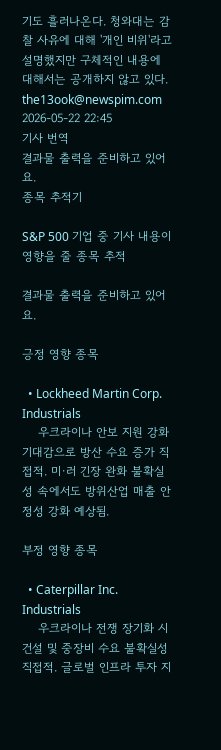기도 흘러나온다. 청와대는 감찰 사유에 대해 '개인 비위'라고 설명했지만 구체적인 내용에 대해서는 공개하지 않고 있다. the13ook@newspim.com 2026-05-22 22:45
기사 번역
결과물 출력을 준비하고 있어요.
종목 추적기

S&P 500 기업 중 기사 내용이 영향을 줄 종목 추적

결과물 출력을 준비하고 있어요.

긍정 영향 종목

  • Lockheed Martin Corp. Industrials
    우크라이나 안보 지원 강화 기대감으로 방산 수요 증가 직접적. 미·러 긴장 완화 불확실성 속에서도 방위산업 매출 안정성 강화 예상됨.

부정 영향 종목

  • Caterpillar Inc. Industrials
    우크라이나 전쟁 장기화 시 건설 및 중장비 수요 불확실성 직접적. 글로벌 인프라 투자 지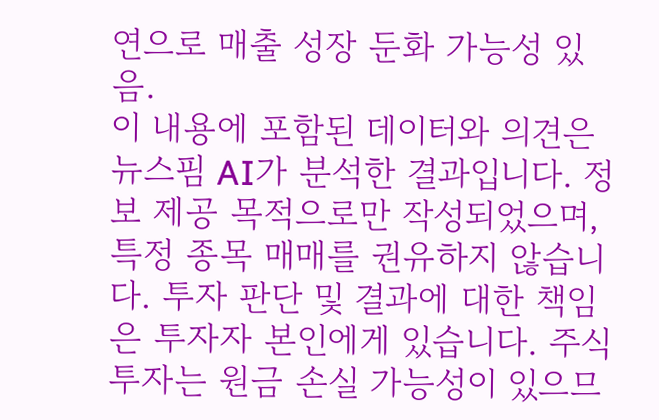연으로 매출 성장 둔화 가능성 있음.
이 내용에 포함된 데이터와 의견은 뉴스핌 AI가 분석한 결과입니다. 정보 제공 목적으로만 작성되었으며, 특정 종목 매매를 권유하지 않습니다. 투자 판단 및 결과에 대한 책임은 투자자 본인에게 있습니다. 주식 투자는 원금 손실 가능성이 있으므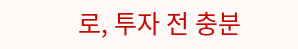로, 투자 전 충분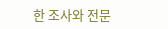한 조사와 전문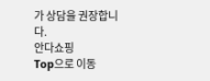가 상담을 권장합니다.
안다쇼핑
Top으로 이동